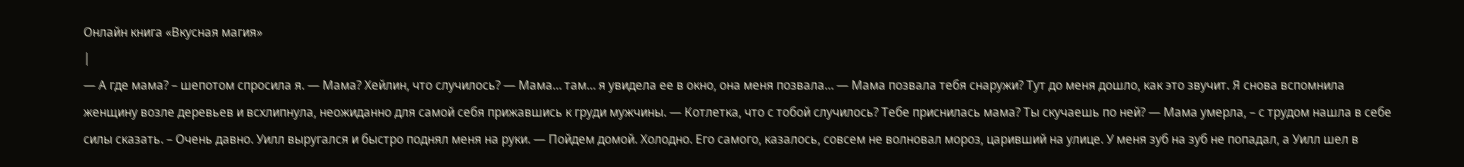Онлайн книга «Вкусная магия»
|
— А где мама? – шепотом спросила я. — Мама? Хейлин, что случилось? — Мама… там… я увидела ее в окно, она меня позвала… — Мама позвала тебя снаружи? Тут до меня дошло, как это звучит. Я снова вспомнила женщину возле деревьев и всхлипнула, неожиданно для самой себя прижавшись к груди мужчины. — Котлетка, что с тобой случилось? Тебе приснилась мама? Ты скучаешь по ней? — Мама умерла, – с трудом нашла в себе силы сказать. – Очень давно. Уилл выругался и быстро поднял меня на руки. — Пойдем домой. Холодно. Его самого, казалось, совсем не волновал мороз, царивший на улице. У меня зуб на зуб не попадал, а Уилл шел в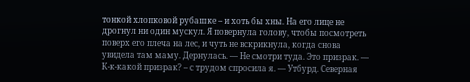тонкой хлопковой рубашке – и хоть бы хны. На его лице не дрогнул ни один мускул. Я повернула голову, чтобы посмотреть поверх его плеча на лес, и чуть не вскрикнула, когда снова увидела там маму. Дернулась. — Не смотри туда. Это призрак. — К-к-какой призрак? – с трудом спросила я. — Утбурд. Северная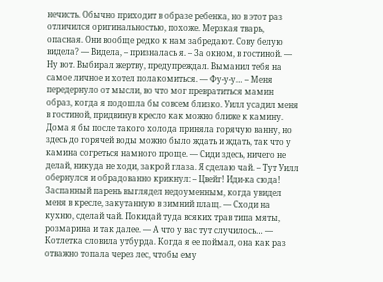нечисть. Обычно приходит в образе ребенка, но в этот раз отличился оригинальностью, похоже. Мерзкая тварь, опасная. Они вообще редко к нам забредают. Сову белую видела? — Видела, – призналась я. – За окном, в гостиной. — Ну вот. Выбирал жертву, предупреждал. Выманил тебя на самое личное и хотел полакомиться. — Фу-у-у… – Меня передернуло от мысли, во что мог превратиться мамин образ, когда я подошла бы совсем близко. Уилл усадил меня в гостиной, придвинув кресло как можно ближе к камину. Дома я бы после такого холода приняла горячую ванну, но здесь до горячей воды можно было ждать и ждать, так что у камина согреться намного проще. — Сиди здесь, ничего не делай, никуда не ходи, закрой глаза. Я сделаю чай. – Тут Уилл обернулся и обрадованно крикнул: – Цвейг! Иди-ка сюда! Заспанный парень выглядел недоуменным, когда увидел меня в кресле, закутанную в зимний плащ. — Сходи на кухню, сделай чай. Покидай туда всяких трав типа мяты, розмарина и так далее. — А что у вас тут случилось… — Котлетка словила утбурда. Когда я ее поймал, она как раз отважно топала через лес, чтобы ему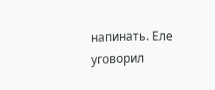напинать. Еле уговорил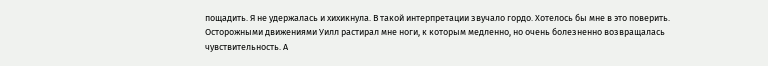пощадить. Я не удержалась и хихикнула. В такой интерпретации звучало гордо. Хотелось бы мне в это поверить. Осторожными движениями Уилл растирал мне ноги, к которым медленно, но очень болезненно возвращалась чувствительность. А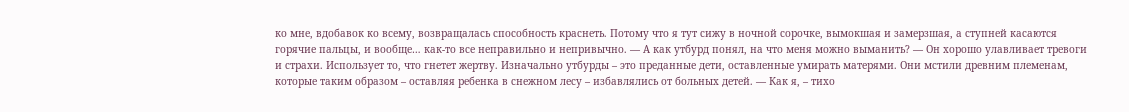ко мне, вдобавок ко всему, возвращалась способность краснеть. Потому что я тут сижу в ночной сорочке, вымокшая и замерзшая, а ступней касаются горячие пальцы, и вообще… как-то все неправильно и непривычно. — А как утбурд понял, на что меня можно выманить? — Он хорошо улавливает тревоги и страхи. Использует то, что гнетет жертву. Изначально утбурды – это преданные дети, оставленные умирать матерями. Они мстили древним племенам, которые таким образом – оставляя ребенка в снежном лесу – избавлялись от больных детей. — Как я, – тихо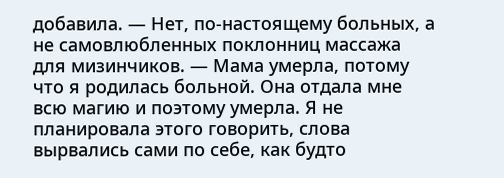добавила. — Нет, по-настоящему больных, а не самовлюбленных поклонниц массажа для мизинчиков. — Мама умерла, потому что я родилась больной. Она отдала мне всю магию и поэтому умерла. Я не планировала этого говорить, слова вырвались сами по себе, как будто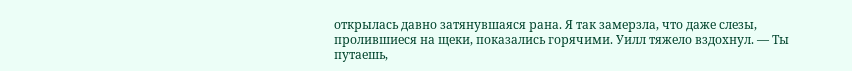открылась давно затянувшаяся рана. Я так замерзла, что даже слезы, пролившиеся на щеки, показались горячими. Уилл тяжело вздохнул. — Ты путаешь,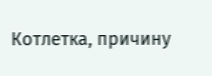Котлетка, причину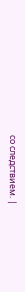со следствием. |